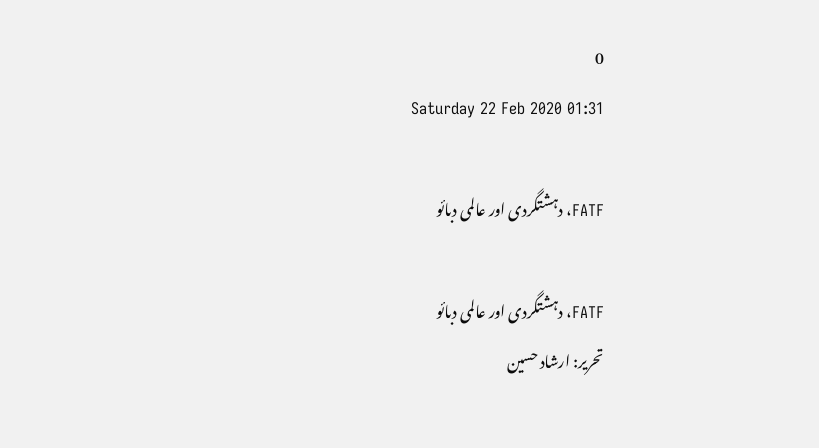0
Saturday 22 Feb 2020 01:31

FATF، دہشتگردی اور عالمی دبائو

FATF، دہشتگردی اور عالمی دبائو
تحریر: ارشاد حسین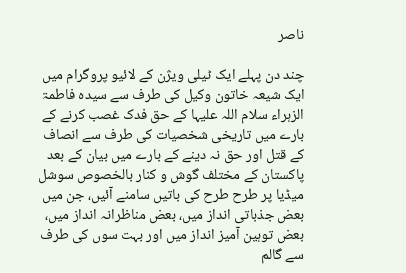ناصر

چند دن پہلے ایک ٹیلی ویژن کے لائیو پروگرام میں ایک شیعہ خاتون وکیل کی طرف سے سیدہ فاطمۃ الزہراء سلام اللہ علیہا کے حق فدک غصب کرنے کے بارے میں تاریخی شخصیات کی طرف سے انصاف کے قتل اور حق نہ دینے کے بارے میں بیان کے بعد پاکستان کے مختلف گوش و کنار بالخصوص سوشل میڈیا پر طرح طرح کی باتیں سامنے آئیں، جن میں بعض جذباتی انداز میں، بعض مناظرانہ انداز میں، بعض توہین آمیز انداز میں اور بہت سوں کی طرف سے گالم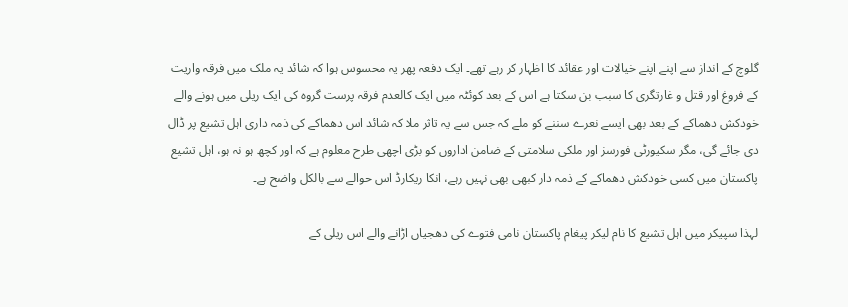گلوچ کے انداز سے اپنے اپنے خیالات اور عقائد کا اظہار کر رہے تھے۔ ایک دفعہ پھر یہ محسوس ہوا کہ شائد یہ ملک میں فرقہ واریت کے فروغ اور قتل و غارتگری کا سبب بن سکتا ہے اس کے بعد کوئٹہ میں ایک کالعدم فرقہ پرست گروہ کی ایک ریلی میں ہونے والے خودکش دھماکے کے بعد بھی ایسے نعرے سننے کو ملے کہ جس سے یہ تاثر ملا کہ شائد اس دھماکے کی ذمہ داری اہل تشیع پر ڈال دی جائے گی، مگر سکیورٹی فورسز اور ملکی سلامتی کے ضامن اداروں کو بڑی اچھی طرح معلوم ہے کہ اور کچھ ہو نہ ہو، اہل تشیع پاکستان میں کسی خودکش دھماکے کے ذمہ دار کبھی بھی نہیں رہے، انکا ریکارڈ اس حوالے سے بالکل واضح ہے۔

لہذا سپیکر میں اہل تشیع کا نام لیکر پیغام پاکستان نامی فتوے کی دھجیاں اڑانے والے اس ریلی کے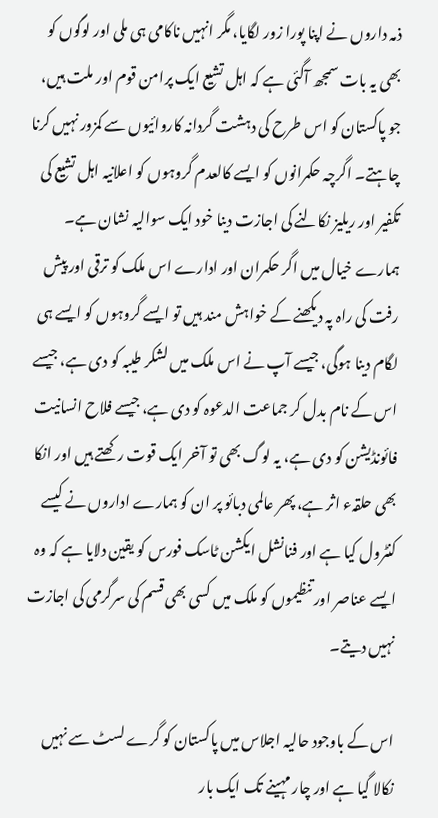ذمہ داروں نے اپنا پورا زور لگایا، مگر انہیں ناکامی ہی ملی اور لوگوں کو بھی یہ بات سمجھ آگئی ہے کہ اہل تشیع ایک پرامن قوم اور ملت ہیں، جو پاکستان کو اس طرح کی دہشت گردانہ کاروائیوں سے کمزور نہیں کرنا چاہتے۔ اگرچہ حکمرانوں کو ایسے کالعدم گروہوں کو اعلانیہ اہل تشیع کی تکفیر اور ریلیز نکالنے کی اجازت دینا خود ایک سوالیہ نشان ہے۔ ہمارے خیال میں اگر حکمران اور ادارے اس ملک کو ترقی اور پیش رفت کی راہ پہ دیکھنے کے خواہش مند ہیں تو ایسے گروہوں کو ایسے ہی لگام دینا ہوگی، جیسے آپ نے اس ملک میں لشکر طیبہ کو دی ہے، جیسے اس کے نام بدل کر جماعت الدعوہ کو دی ہے، جیسے فلاح انسانیت فائونڈیشن کو دی ہے، یہ لوگ بھی تو آخر ایک قوت رکھتے ہیں اور انکا بھی حلقہء اثر ہے، پھر عالمی دبائو پر ان کو ہمارے اداروں نے کیسے کنٹرول کیا ہے اور فنانشل ایکشن ٹاسک فورس کو یقین دلایا ہے کہ وہ ایسے عناصر اور تنظیموں کو ملک میں کسی بھی قسم کی سرگرمی کی اجازت نہیں دیتے۔

اس کے باوجود حالیہ اجلاس میں پاکستان کو گرے لسٹ سے نہیں نکالا گیا ہے اور چار مہینے تک ایک بار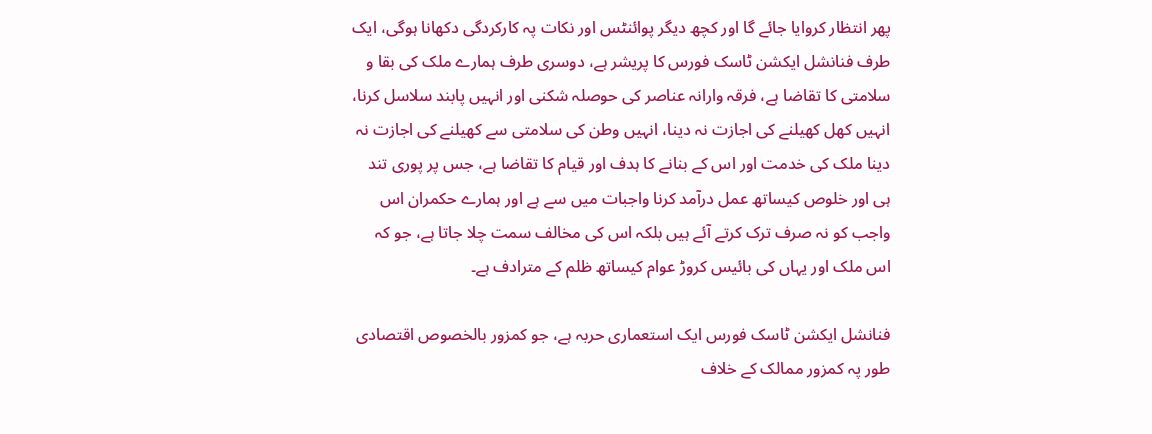پھر انتظار کروایا جائے گا اور کچھ دیگر پوائنٹس اور نکات پہ کارکردگی دکھانا ہوگی، ایک طرف فنانشل ایکشن ٹاسک فورس کا پریشر ہے، دوسری طرف ہمارے ملک کی بقا و سلامتی کا تقاضا ہے، فرقہ وارانہ عناصر کی حوصلہ شکنی اور انہیں پابند سلاسل کرنا، انہیں کھل کھیلنے کی اجازت نہ دینا، انہیں وطن کی سلامتی سے کھیلنے کی اجازت نہ دینا ملک کی خدمت اور اس کے بنانے کا ہدف اور قیام کا تقاضا ہے، جس پر پوری تند ہی اور خلوص کیساتھ عمل درآمد کرنا واجبات میں سے ہے اور ہمارے حکمران اس واجب کو نہ صرف ترک کرتے آئے ہیں بلکہ اس کی مخالف سمت چلا جاتا ہے، جو کہ اس ملک اور یہاں کی بائیس کروڑ عوام کیساتھ ظلم کے مترادف ہے۔

فنانشل ایکشن ٹاسک فورس ایک استعماری حربہ ہے، جو کمزور بالخصوص اقتصادی طور پہ کمزور ممالک کے خلاف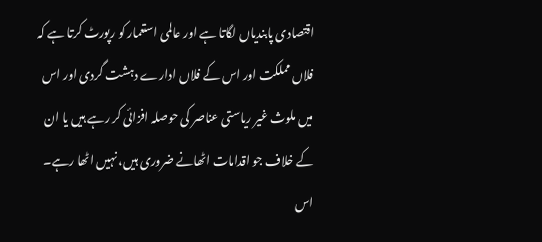اقتصادی پابندیاں لگاتا ہے اور عالمی استعمار کو رپورٹ کرتا ہے کہ فلاں مملکت اور اس کے فلاں ادارے دہشت گردی اور اس میں ملوث غیر ریاستی عناصر کی حوصلہ افزائی کر رہے ہیں یا ان کے خلاف جو اقدامات اٹھانے ضروری ہیں، نہیں اٹھا رہے۔ اس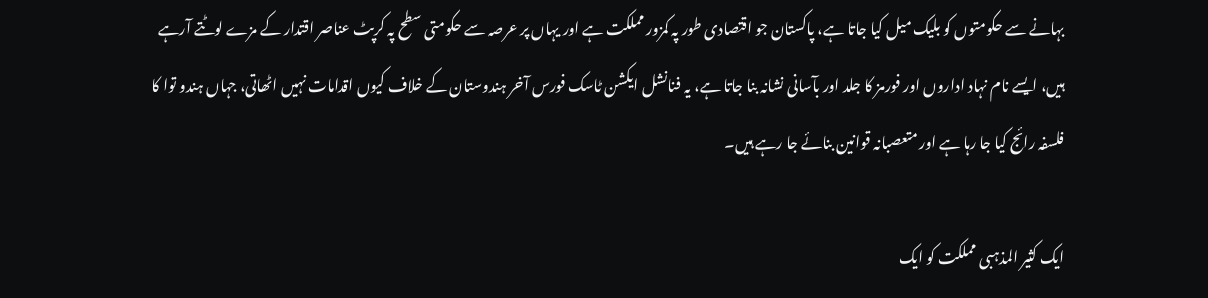بہانے سے حکومتوں کو بلیک میل کیا جاتا ہے، پاکستان جو اقتصادی طور پہ کمزور مملکت ہے اور یہاں پر عرصہ سے حکومتی سطح پہ کرپٹ عناصر اقتدار کے مزے لوٹتے آرہے ہیں، ایسے نام نہاد اداروں اور فورمز کا جلد اور بآسانی نشانہ بنا جاتا ہے، یہ فنانشل ایکشن ٹاسک فورس آخر ہندوستان کے خلاف کیوں اقدامات نہیں اٹھاتی، جہاں ہندو توا کا فلسفہ رائج کیا جا رہا ہے اور متعصبانہ قوانین بنائے جا رہے ہیں۔

ایک کثیر المذہبی مملکت کو ایک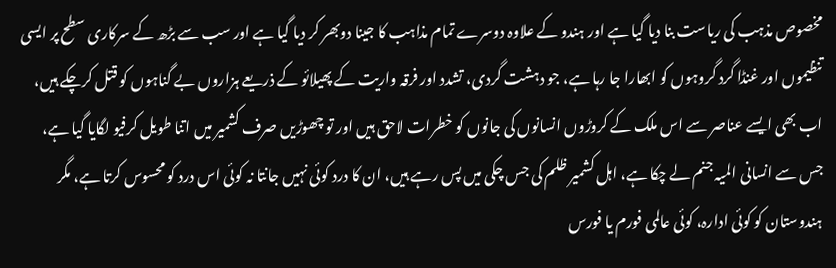مخصوص مذہب کی ریاست بنا دیا گیا ہے اور ہندو کے علاوہ دوسرے تمام مذاہب کا جینا دوبھر کر دیا گیا ہے اور سب سے بڑھ کے سرکاری سطح پر ایسی تنظیموں اور غنڈا گرد گروہوں کو ابھارا جا رہا ہے، جو دہشت گردی، تشدد اور فرقہ واریت کے پھیلائو کے ذریعے ہزاروں بے گناہوں کو قتل کرچکے ہیں، اب بھی ایسے عناصر سے اس ملک کے کروڑوں انسانوں کی جانوں کو خطرات لاحق ہیں اور تو چھوڑیں صرف کشمیر میں اتنا طویل کرفیو لگایا گیا ہے، جس سے انسانی المیہ جنم لے چکا ہے، اہل کشمیر ظلم کی جس چکی میں پس رہے ہیں، ان کا درد کوئی نہیں جانتا نہ کوئی اس درد کو محسوس کرتا ہے، مگر ہندوستان کو کوئی ادارہ، کوئی عالمی فورم یا فورس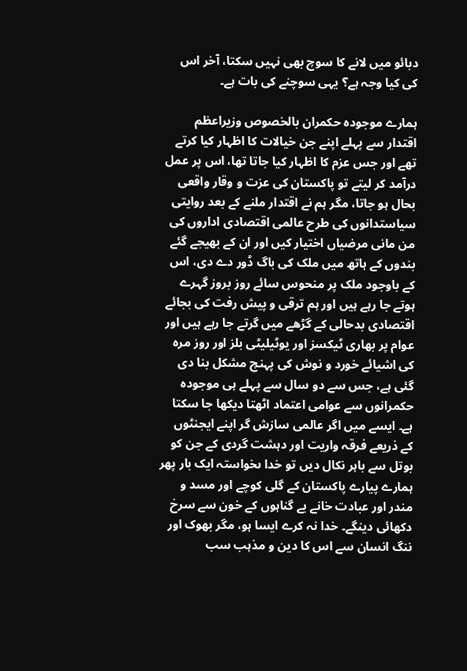دبائو میں لانے کا سوچ بھی نہیں سکتا، آخر اس کی کیا وجہ ہے؟ یہی سوچنے کی بات ہے۔

ہمارے موجودہ حکمران بالخصوص وزیراعظم اقتدار سے پہلے اپنے جن خیالات کا اظہار کیا کرتے تھے اور جس عزم کا اظہار کیا جاتا تھا، اس پر عمل درآمد کر لیتے تو پاکستان کی عزت و وقار واقعی بحال ہو جاتا، مگر ہم نے اقتدار ملنے کے بعد روایتی سیاستدانوں کی طرح عالمی اقتصادی اداروں کی من مانی مرضیاں اختیار کیں اور ان کے بھیجے گئے بندوں کے ہاتھ میں ملک کی باگ ڈور دے دی، اس کے باوجود ملک پر منحوس سائے روز بروز گہرے ہوتے جا رہے ہیں اور ہم ترقی و پیش رفت کی بجائے اقتصادی بدحالی کے گڑھے میں گرتے جا رہے ہیں اور عوام پر بھاری ٹیکسز اور یوٹیلیٹی بلز اور روز مرہ کی اشیائے خورد و نوش کی پہنچ مشکل بنا دی گئی ہے، جس سے دو سال سے پہلے ہی موجودہ حکمرانوں سے عوامی اعتماد اٹھتا دیکھا جا سکتا ہے۔ ایسے میں اگر عالمی سازش گر اپنے ایجنٹوں کے ذریعے فرقہ واریت اور دہشت گردی کے جن کو بوتل سے باہر نکال دیں تو خدا ںخواستہ ایک بار پھر ہمارے پیارے پاکستان کے گلی کوچے اور مسد و مندر اور عبادت خانے بے گناہوں کے خون سے سرخ دکھائی دینگے۔ خدا نہ کرے ایسا ہو، مگر بھوک اور ننگ انسان سے اس کا دین و مذہب سب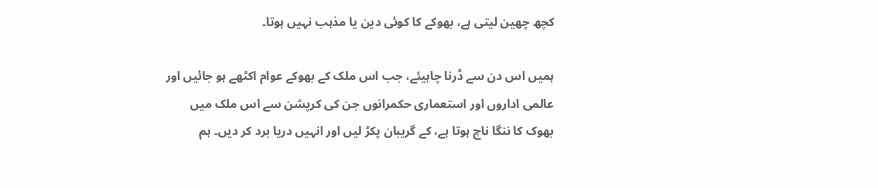کچھ چھین لیتی ہے، بھوکے کا کوئی دین یا مذہب نہیں ہوتا۔

ہمیں اس دن سے ڈرنا چاہیئے، جب اس ملک کے بھوکے عوام اکٹھے ہو جائیں اور عالمی اداروں اور استعماری حکمرانوں جن کی کرپشن سے اس ملک میں بھوک کا ننگا ناچ ہوتا ہے، کے گریبان پکڑ لیں اور انہیں دریا برد کر دیں۔ ہم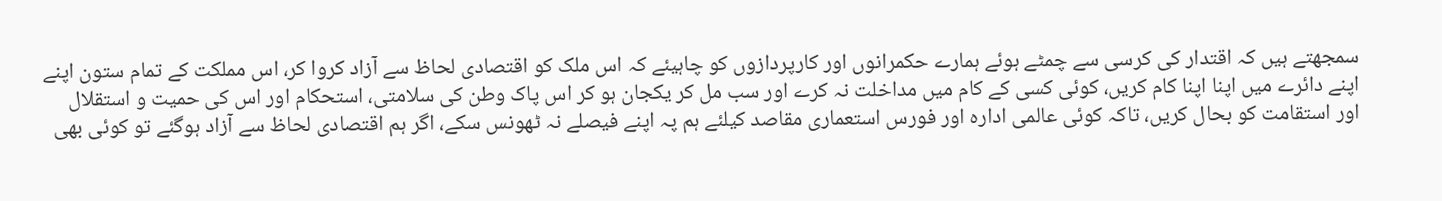سمجھتے ہیں کہ اقتدار کی کرسی سے چمٹے ہوئے ہمارے حکمرانوں اور کارپردازوں کو چاہیئے کہ اس ملک کو اقتصادی لحاظ سے آزاد کروا کر، اس مملکت کے تمام ستون اپنے اپنے دائرے میں اپنا اپنا کام کریں، کوئی کسی کے کام میں مداخلت نہ کرے اور سب مل کر یکجان ہو کر اس پاک وطن کی سلامتی، استحکام اور اس کی حمیت و استقلال اور استقامت کو بحال کریں، تاکہ کوئی عالمی ادارہ اور فورس استعماری مقاصد کیلئے ہم پہ اپنے فیصلے نہ ٹھونس سکے، اگر ہم اقتصادی لحاظ سے آزاد ہوگئے تو کوئی بھی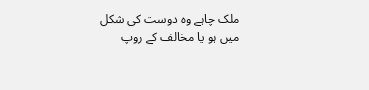ملک چاہے وہ دوست کی شکل میں ہو یا مخالف کے روپ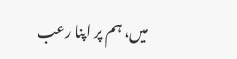میں، ہم پر اپنا رعب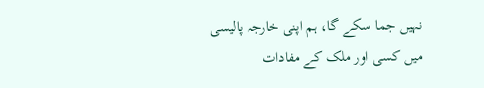نہیں جما سکے گا، ہم اپنی خارجہ پالیسی میں کسی اور ملک کے مفادات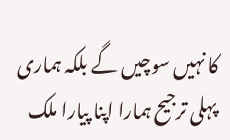کا نہیں سوچیں گے بلکہ ہماری پہلی ترجیح ہمارا اپنا پیارا ملک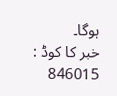ہوگا۔
خبر کا کوڈ : 846015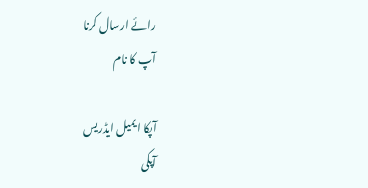رائے ارسال کرنا
آپ کا نام

آپکا ایمیل ایڈریس
آپکی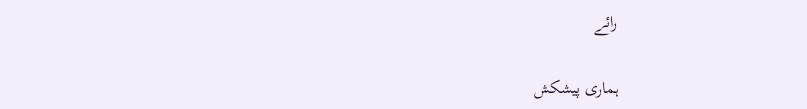رائے

ہماری پیشکش